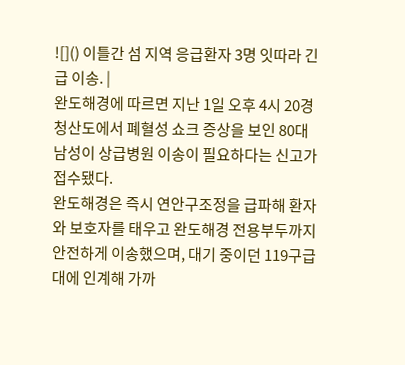![]() 이틀간 섬 지역 응급환자 3명 잇따라 긴급 이송. |
완도해경에 따르면 지난 1일 오후 4시 20경 청산도에서 폐혈성 쇼크 증상을 보인 80대 남성이 상급병원 이송이 필요하다는 신고가 접수됐다.
완도해경은 즉시 연안구조정을 급파해 환자와 보호자를 태우고 완도해경 전용부두까지 안전하게 이송했으며, 대기 중이던 119구급대에 인계해 가까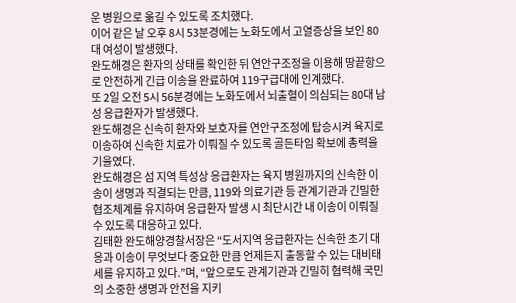운 병원으로 옮길 수 있도록 조치했다.
이어 같은 날 오후 8시 53분경에는 노화도에서 고열증상을 보인 80대 여성이 발생했다.
완도해경은 환자의 상태를 확인한 뒤 연안구조정을 이용해 땅끝항으로 안전하게 긴급 이송을 완료하여 119구급대에 인계했다.
또 2일 오전 5시 56분경에는 노화도에서 뇌출혈이 의심되는 80대 남성 응급환자가 발생했다.
완도해경은 신속히 환자와 보호자를 연안구조정에 탑승시켜 육지로 이송하여 신속한 치료가 이뤄질 수 있도록 골든타임 확보에 총력을 기울였다.
완도해경은 섬 지역 특성상 응급환자는 육지 병원까지의 신속한 이송이 생명과 직결되는 만큼, 119와 의료기관 등 관계기관과 긴밀한 협조체계를 유지하여 응급환자 발생 시 최단시간 내 이송이 이뤄질 수 있도록 대응하고 있다.
김태환 완도해양경찰서장은 “도서지역 응급환자는 신속한 초기 대응과 이송이 무엇보다 중요한 만큼 언제든지 출동할 수 있는 대비태세를 유지하고 있다.”며, “앞으로도 관계기관과 긴밀히 협력해 국민의 소중한 생명과 안전을 지키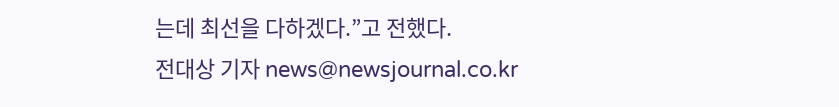는데 최선을 다하겠다.”고 전했다.
전대상 기자 news@newsjournal.co.kr